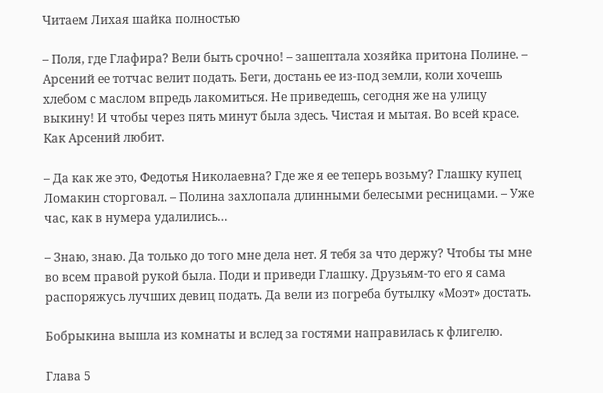Читаем Лихая шайка полностью

– Поля, где Глафира? Вели быть срочно! – зашептала хозяйка притона Полине. – Арсений ее тотчас велит подать. Беги, достань ее из-под земли, коли хочешь хлебом с маслом впредь лакомиться. Не приведешь, сегодня же на улицу выкину! И чтобы через пять минут была здесь. Чистая и мытая. Во всей красе. Как Арсений любит.

– Да как же это, Федотья Николаевна? Где же я ее теперь возьму? Глашку купец Ломакин сторговал. – Полина захлопала длинными белесыми ресницами. – Уже час, как в нумера удалились…

– Знаю, знаю. Да только до того мне дела нет. Я тебя за что держу? Чтобы ты мне во всем правой рукой была. Поди и приведи Глашку. Друзьям-то его я сама распоряжусь лучших девиц подать. Да вели из погреба бутылку «Моэт» достать.

Бобрыкина вышла из комнаты и вслед за гостями направилась к флигелю.

Глава 5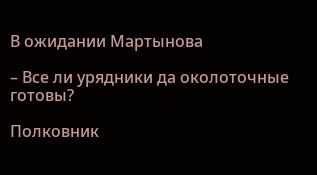В ожидании Мартынова

– Все ли урядники да околоточные готовы?

Полковник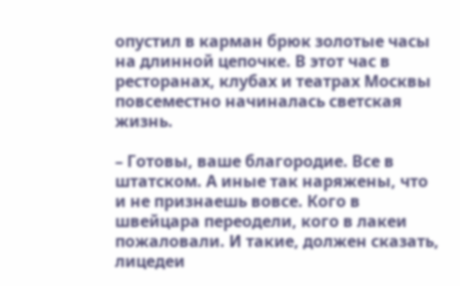опустил в карман брюк золотые часы на длинной цепочке. В этот час в ресторанах, клубах и театрах Москвы повсеместно начиналась светская жизнь.

– Готовы, ваше благородие. Все в штатском. А иные так наряжены, что и не признаешь вовсе. Кого в швейцара переодели, кого в лакеи пожаловали. И такие, должен сказать, лицедеи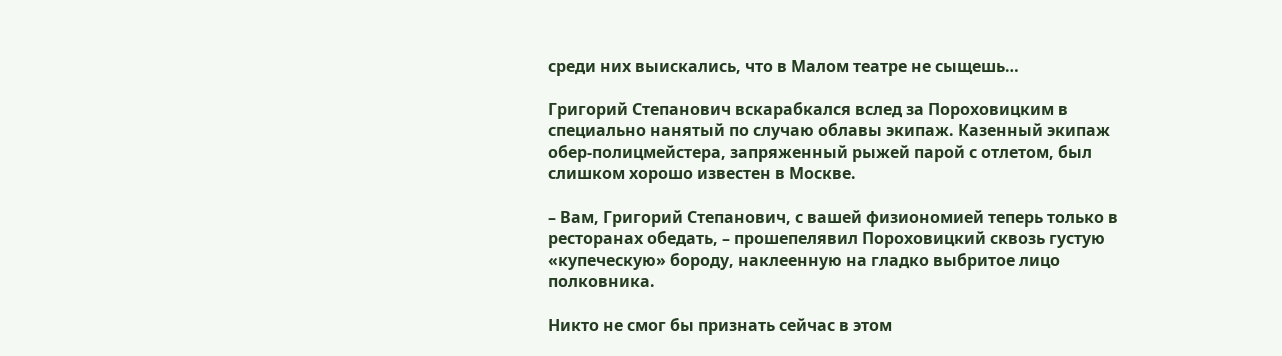среди них выискались, что в Малом театре не сыщешь…

Григорий Степанович вскарабкался вслед за Пороховицким в специально нанятый по случаю облавы экипаж. Казенный экипаж обер-полицмейстера, запряженный рыжей парой с отлетом, был слишком хорошо известен в Москве.

– Вам, Григорий Степанович, с вашей физиономией теперь только в ресторанах обедать, – прошепелявил Пороховицкий сквозь густую «купеческую» бороду, наклеенную на гладко выбритое лицо полковника.

Никто не смог бы признать сейчас в этом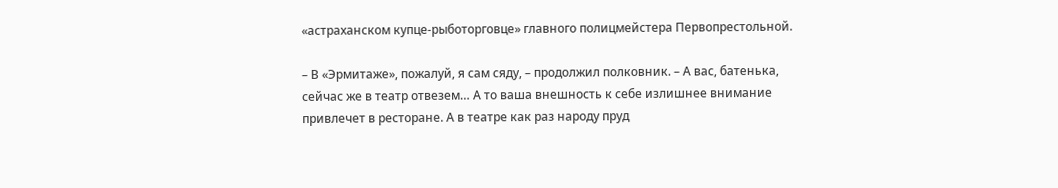«астраханском купце-рыботорговце» главного полицмейстера Первопрестольной.

– В «Эрмитаже», пожалуй, я сам сяду, – продолжил полковник. – А вас, батенька, сейчас же в театр отвезем… А то ваша внешность к себе излишнее внимание привлечет в ресторане. А в театре как раз народу пруд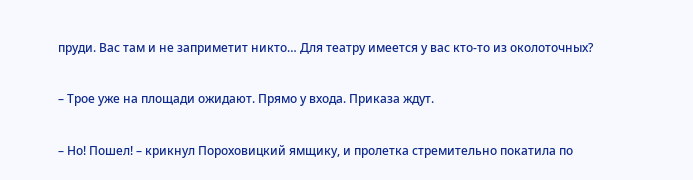пруди. Вас там и не заприметит никто… Для театру имеется у вас кто-то из околоточных?

– Трое уже на площади ожидают. Прямо у входа. Приказа ждут.

– Но! Пошел! – крикнул Пороховицкий ямщику, и пролетка стремительно покатила по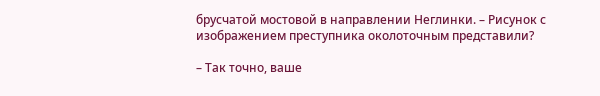брусчатой мостовой в направлении Неглинки. – Рисунок с изображением преступника околоточным представили?

– Так точно, ваше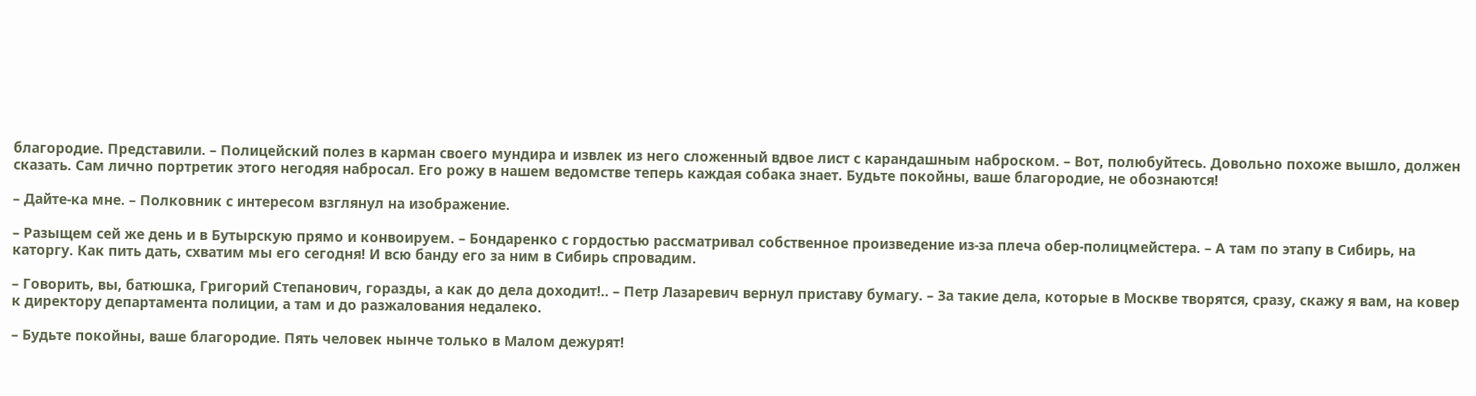благородие. Представили. – Полицейский полез в карман своего мундира и извлек из него сложенный вдвое лист с карандашным наброском. – Вот, полюбуйтесь. Довольно похоже вышло, должен сказать. Сам лично портретик этого негодяя набросал. Его рожу в нашем ведомстве теперь каждая собака знает. Будьте покойны, ваше благородие, не обознаются!

– Дайте-ка мне. – Полковник с интересом взглянул на изображение.

– Разыщем сей же день и в Бутырскую прямо и конвоируем. – Бондаренко с гордостью рассматривал собственное произведение из-за плеча обер-полицмейстера. – А там по этапу в Сибирь, на каторгу. Как пить дать, схватим мы его сегодня! И всю банду его за ним в Сибирь спровадим.

– Говорить, вы, батюшка, Григорий Степанович, горазды, а как до дела доходит!.. – Петр Лазаревич вернул приставу бумагу. – За такие дела, которые в Москве творятся, сразу, скажу я вам, на ковер к директору департамента полиции, а там и до разжалования недалеко.

– Будьте покойны, ваше благородие. Пять человек нынче только в Малом дежурят!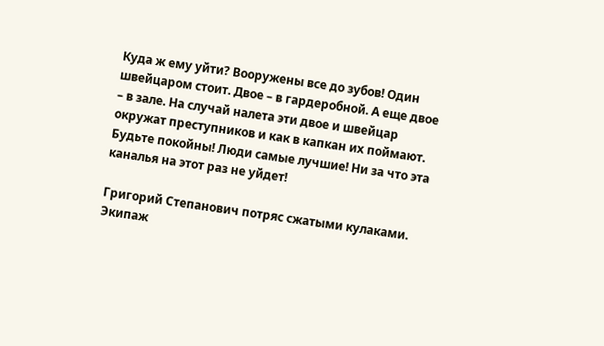Куда ж ему уйти? Вооружены все до зубов! Один швейцаром стоит. Двое – в гардеробной. А еще двое – в зале. На случай налета эти двое и швейцар окружат преступников и как в капкан их поймают. Будьте покойны! Люди самые лучшие! Ни за что эта каналья на этот раз не уйдет!

Григорий Степанович потряс сжатыми кулаками. Экипаж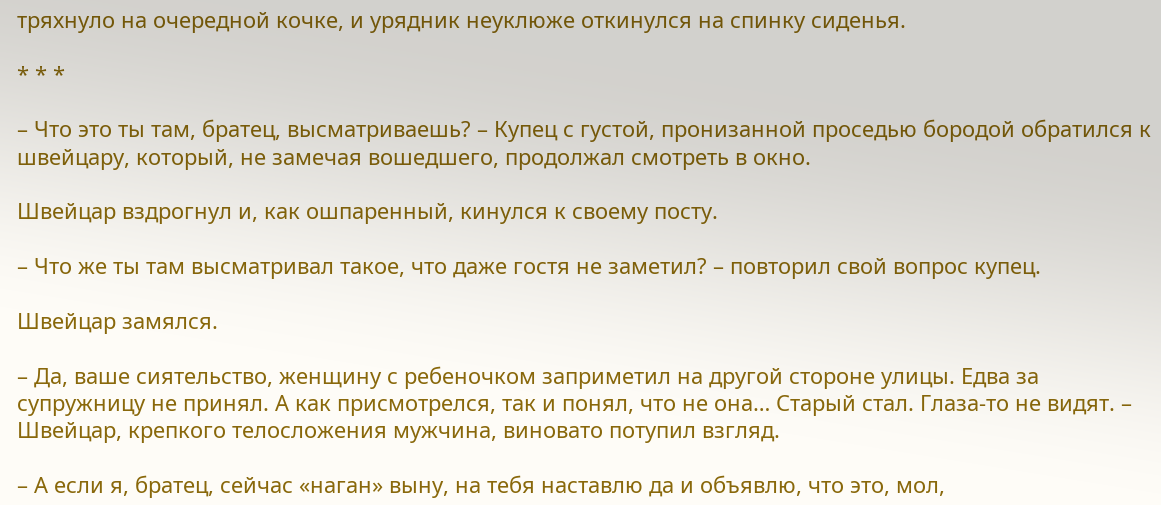тряхнуло на очередной кочке, и урядник неуклюже откинулся на спинку сиденья.

* * *

– Что это ты там, братец, высматриваешь? – Купец с густой, пронизанной проседью бородой обратился к швейцару, который, не замечая вошедшего, продолжал смотреть в окно.

Швейцар вздрогнул и, как ошпаренный, кинулся к своему посту.

– Что же ты там высматривал такое, что даже гостя не заметил? – повторил свой вопрос купец.

Швейцар замялся.

– Да, ваше сиятельство, женщину с ребеночком заприметил на другой стороне улицы. Едва за супружницу не принял. А как присмотрелся, так и понял, что не она… Старый стал. Глаза-то не видят. – Швейцар, крепкого телосложения мужчина, виновато потупил взгляд.

– А если я, братец, сейчас «наган» выну, на тебя наставлю да и объявлю, что это, мол,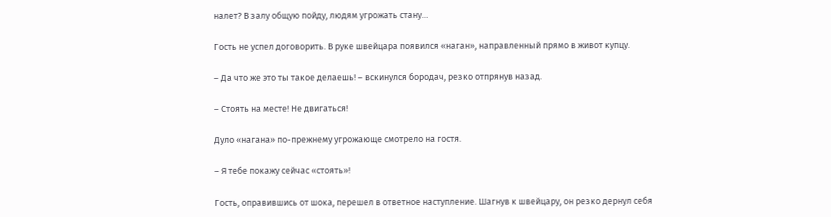налет? В залу общую пойду, людям угрожать стану…

Гость не успел договорить. В руке швейцара появился «наган», направленный прямо в живот купцу.

– Да что же это ты такое делаешь! – вскинулся бородач, резко отпрянув назад.

– Стоять на месте! Не двигаться!

Дуло «нагана» по-прежнему угрожающе смотрело на гостя.

– Я тебе покажу сейчас «стоять»!

Гость, оправившись от шока, перешел в ответное наступление. Шагнув к швейцару, он резко дернул себя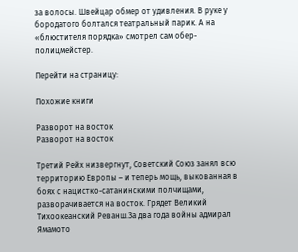за волосы. Швейцар обмер от удивления. В руке у бородатого болтался театральный парик. А на «блюстителя порядка» смотрел сам обер-полицмейстер.

Перейти на страницу:

Похожие книги

Разворот на восток
Разворот на восток

Третий Рейх низвергнут, Советский Союз занял всю территорию Европы – и теперь мощь, выкованная в боях с нацистко-сатанинскими полчищами, разворачивается на восток. Грядет Великий Тихоокеанский Реванш.За два года войны адмирал Ямамото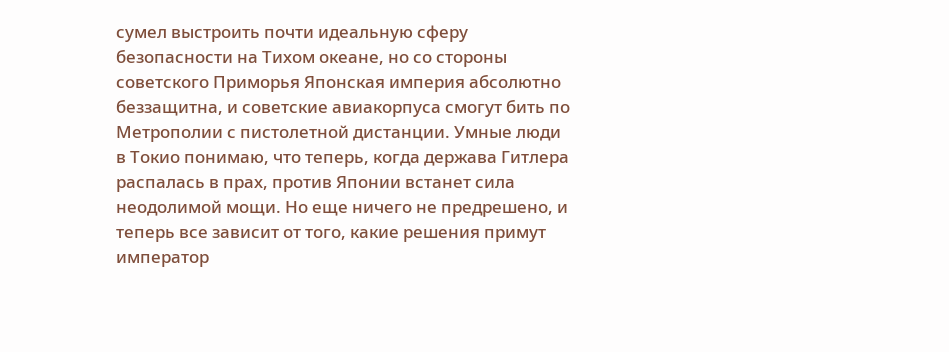сумел выстроить почти идеальную сферу безопасности на Тихом океане, но со стороны советского Приморья Японская империя абсолютно беззащитна, и советские авиакорпуса смогут бить по Метрополии с пистолетной дистанции. Умные люди в Токио понимаю, что теперь, когда держава Гитлера распалась в прах, против Японии встанет сила неодолимой мощи. Но еще ничего не предрешено, и теперь все зависит от того, какие решения примут император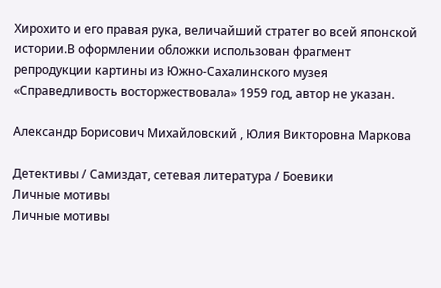Хирохито и его правая рука, величайший стратег во всей японской истории.В оформлении обложки использован фрагмент репродукции картины из Южно-Сахалинского музея «Справедливость восторжествовала» 1959 год, автор не указан.

Александр Борисович Михайловский , Юлия Викторовна Маркова

Детективы / Самиздат, сетевая литература / Боевики
Личные мотивы
Личные мотивы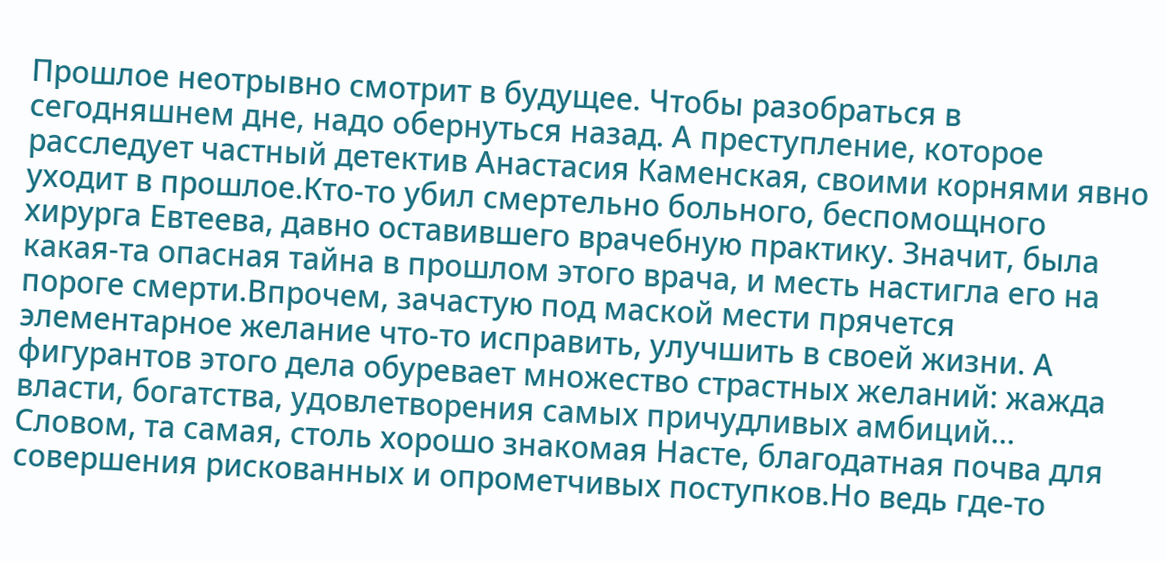Прошлое неотрывно смотрит в будущее. Чтобы разобраться в сегодняшнем дне, надо обернуться назад. А преступление, которое расследует частный детектив Анастасия Каменская, своими корнями явно уходит в прошлое.Кто-то убил смертельно больного, беспомощного хирурга Евтеева, давно оставившего врачебную практику. Значит, была какая-та опасная тайна в прошлом этого врача, и месть настигла его на пороге смерти.Впрочем, зачастую под маской мести прячется элементарное желание что-то исправить, улучшить в своей жизни. А фигурантов этого дела обуревает множество страстных желаний: жажда власти, богатства, удовлетворения самых причудливых амбиций… Словом, та самая, столь хорошо знакомая Насте, благодатная почва для совершения рискованных и опрометчивых поступков.Но ведь где-то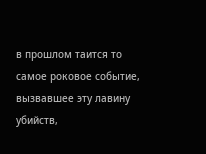в прошлом таится то самое роковое событие, вызвавшее эту лавину убийств,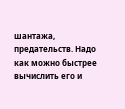шантажа, предательств. Надо как можно быстрее вычислить его и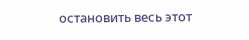остановить весь этот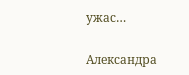ужас…

Александра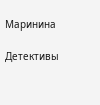Маринина

Детективы